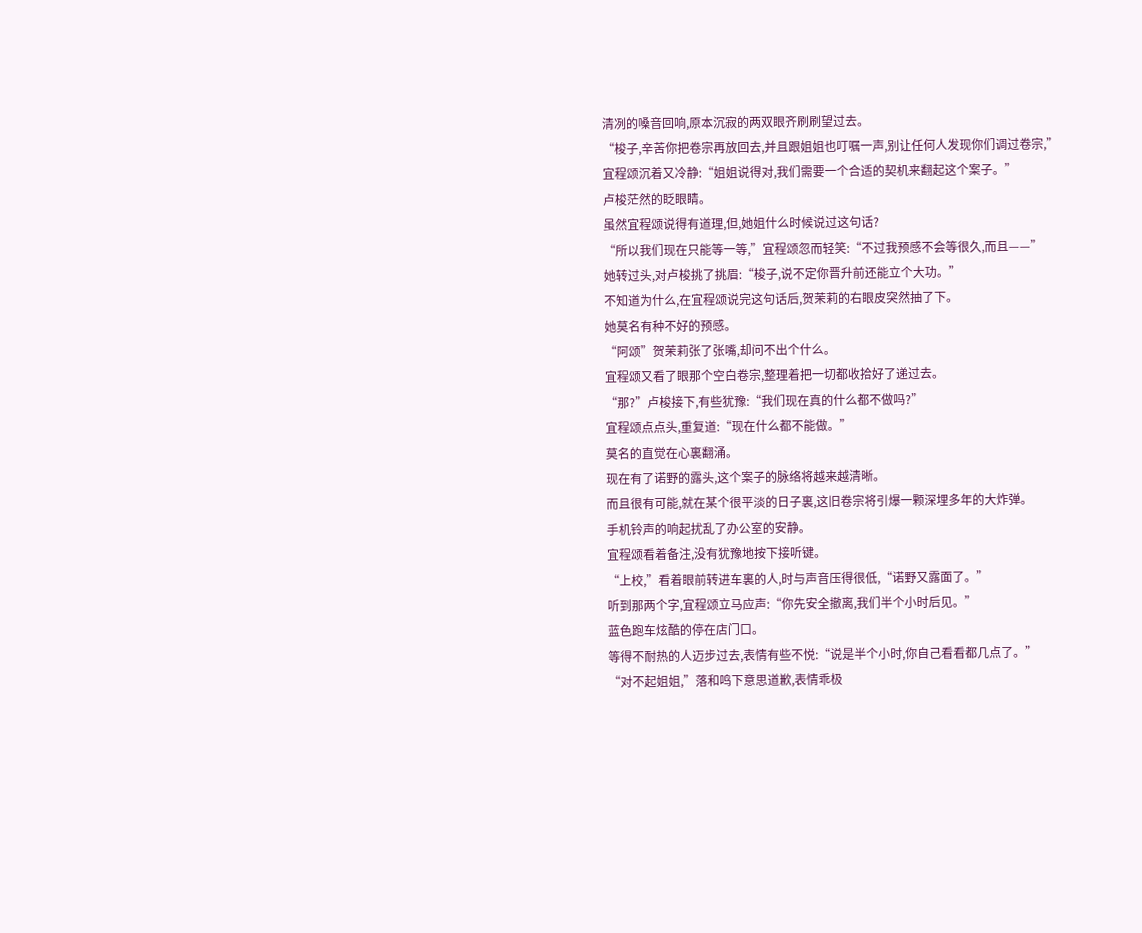清冽的嗓音回响,原本沉寂的两双眼齐刷刷望过去。
“梭子,辛苦你把卷宗再放回去,并且跟姐姐也叮嘱一声,别让任何人发现你们调过卷宗,”宜程颂沉着又冷静:“姐姐说得对,我们需要一个合适的契机来翻起这个案子。”
卢梭茫然的眨眼睛。
虽然宜程颂说得有道理,但,她姐什么时候说过这句话?
“所以我们现在只能等一等,”宜程颂忽而轻笑:“不过我预感不会等很久,而且——”
她转过头,对卢梭挑了挑眉:“梭子,说不定你晋升前还能立个大功。”
不知道为什么,在宜程颂说完这句话后,贺茉莉的右眼皮突然抽了下。
她莫名有种不好的预感。
“阿颂”贺茉莉张了张嘴,却问不出个什么。
宜程颂又看了眼那个空白卷宗,整理着把一切都收拾好了递过去。
“那?”卢梭接下,有些犹豫:“我们现在真的什么都不做吗?”
宜程颂点点头,重复道:“现在什么都不能做。”
莫名的直觉在心裏翻涌。
现在有了诺野的露头,这个案子的脉络将越来越清晰。
而且很有可能,就在某个很平淡的日子裏,这旧卷宗将引爆一颗深埋多年的大炸弹。
手机铃声的响起扰乱了办公室的安静。
宜程颂看着备注,没有犹豫地按下接听键。
“上校,”看着眼前转进车裏的人,时与声音压得很低,“诺野又露面了。”
听到那两个字,宜程颂立马应声:“你先安全撤离,我们半个小时后见。”
蓝色跑车炫酷的停在店门口。
等得不耐热的人迈步过去,表情有些不悦:“说是半个小时,你自己看看都几点了。”
“对不起姐姐,”落和鸣下意思道歉,表情乖极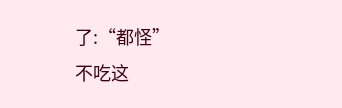了:“都怪”
不吃这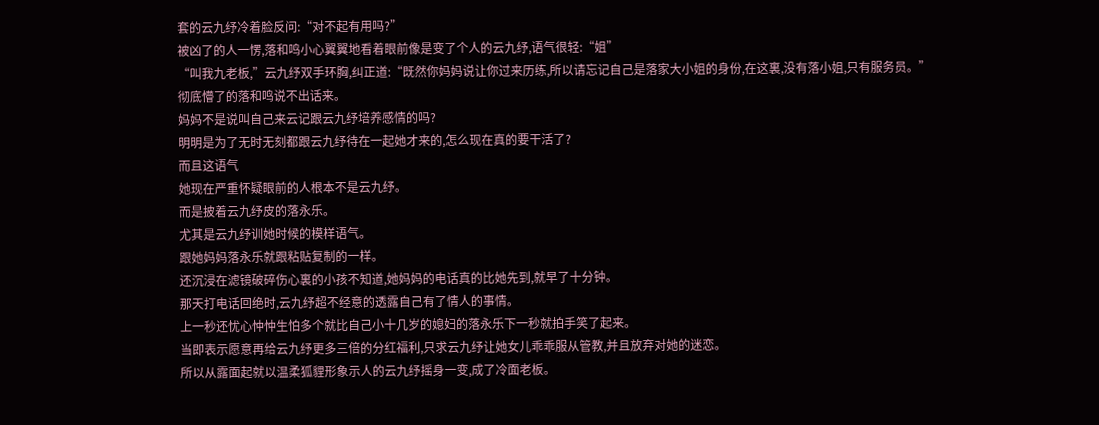套的云九纾冷着脸反问:“对不起有用吗?”
被凶了的人一愣,落和鸣小心翼翼地看着眼前像是变了个人的云九纾,语气很轻:“姐”
“叫我九老板,”云九纾双手环胸,纠正道:“既然你妈妈说让你过来历练,所以请忘记自己是落家大小姐的身份,在这裏,没有落小姐,只有服务员。”
彻底懵了的落和鸣说不出话来。
妈妈不是说叫自己来云记跟云九纾培养感情的吗?
明明是为了无时无刻都跟云九纾待在一起她才来的,怎么现在真的要干活了?
而且这语气
她现在严重怀疑眼前的人根本不是云九纾。
而是披着云九纾皮的落永乐。
尤其是云九纾训她时候的模样语气。
跟她妈妈落永乐就跟粘贴复制的一样。
还沉浸在滤镜破碎伤心裏的小孩不知道,她妈妈的电话真的比她先到,就早了十分钟。
那天打电话回绝时,云九纾超不经意的透露自己有了情人的事情。
上一秒还忧心忡忡生怕多个就比自己小十几岁的媳妇的落永乐下一秒就拍手笑了起来。
当即表示愿意再给云九纾更多三倍的分红福利,只求云九纾让她女儿乖乖服从管教,并且放弃对她的迷恋。
所以从露面起就以温柔狐貍形象示人的云九纾摇身一变,成了冷面老板。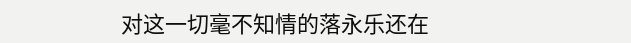对这一切毫不知情的落永乐还在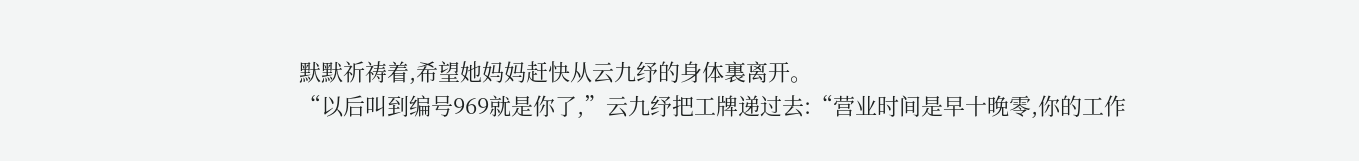默默祈祷着,希望她妈妈赶快从云九纾的身体裏离开。
“以后叫到编号969就是你了,”云九纾把工牌递过去:“营业时间是早十晚零,你的工作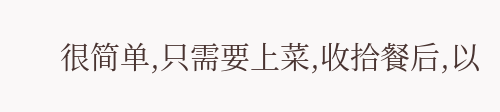很简单,只需要上菜,收拾餐后,以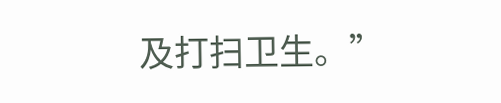及打扫卫生。”